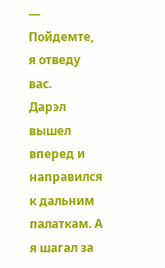— Пойдемте, я отведу вас.
Дарэл вышел вперед и направился к дальним палаткам. А я шагал за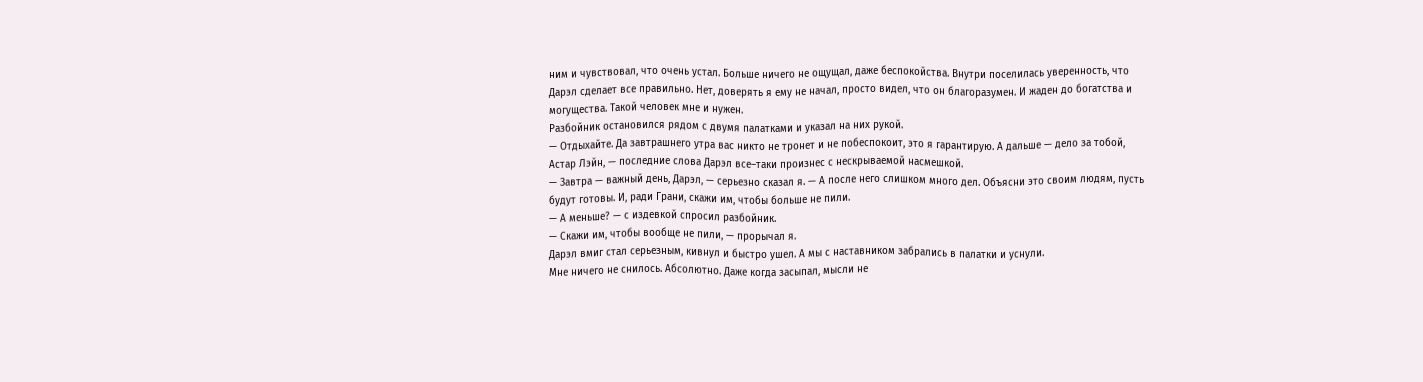ним и чувствовал, что очень устал. Больше ничего не ощущал, даже беспокойства. Внутри поселилась уверенность, что Дарэл сделает все правильно. Нет, доверять я ему не начал, просто видел, что он благоразумен. И жаден до богатства и могущества. Такой человек мне и нужен.
Разбойник остановился рядом с двумя палатками и указал на них рукой.
— Отдыхайте. Да завтрашнего утра вас никто не тронет и не побеспокоит, это я гарантирую. А дальше — дело за тобой, Астар Лэйн, — последние слова Дарэл все–таки произнес с нескрываемой насмешкой.
— Завтра — важный день, Дарэл, — серьезно сказал я. — А после него слишком много дел. Объясни это своим людям, пусть будут готовы. И, ради Грани, скажи им, чтобы больше не пили.
— А меньше? — с издевкой спросил разбойник.
— Скажи им, чтобы вообще не пили, — прорычал я.
Дарэл вмиг стал серьезным, кивнул и быстро ушел. А мы с наставником забрались в палатки и уснули.
Мне ничего не снилось. Абсолютно. Даже когда засыпал, мысли не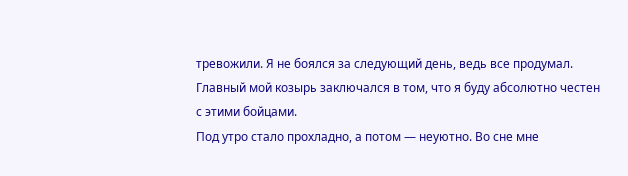тревожили. Я не боялся за следующий день, ведь все продумал. Главный мой козырь заключался в том, что я буду абсолютно честен с этими бойцами.
Под утро стало прохладно, а потом — неуютно. Во сне мне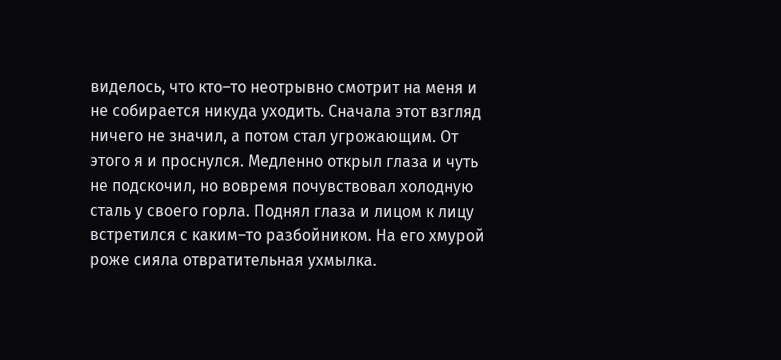виделось, что кто–то неотрывно смотрит на меня и не собирается никуда уходить. Сначала этот взгляд ничего не значил, а потом стал угрожающим. От этого я и проснулся. Медленно открыл глаза и чуть не подскочил, но вовремя почувствовал холодную сталь у своего горла. Поднял глаза и лицом к лицу встретился с каким–то разбойником. На его хмурой роже сияла отвратительная ухмылка.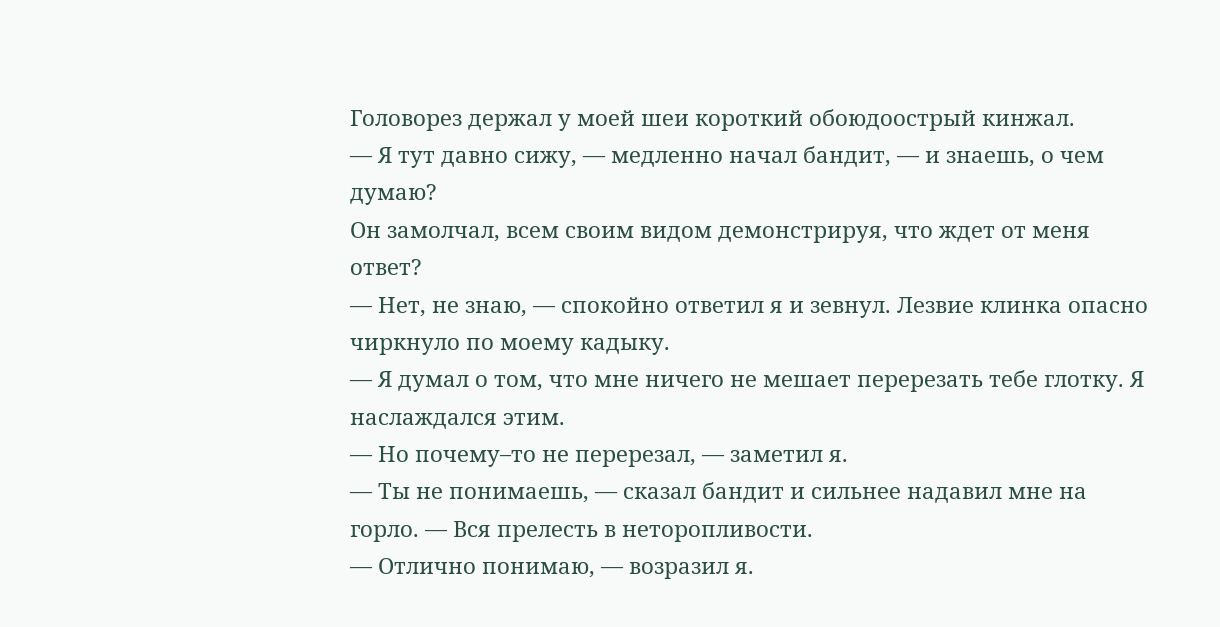Головорез держал у моей шеи короткий обоюдоострый кинжал.
— Я тут давно сижу, — медленно начал бандит, — и знаешь, о чем думаю?
Он замолчал, всем своим видом демонстрируя, что ждет от меня ответ?
— Нет, не знаю, — спокойно ответил я и зевнул. Лезвие клинка опасно чиркнуло по моему кадыку.
— Я думал о том, что мне ничего не мешает перерезать тебе глотку. Я наслаждался этим.
— Но почему–то не перерезал, — заметил я.
— Ты не понимаешь, — сказал бандит и сильнее надавил мне на горло. — Вся прелесть в неторопливости.
— Отлично понимаю, — возразил я.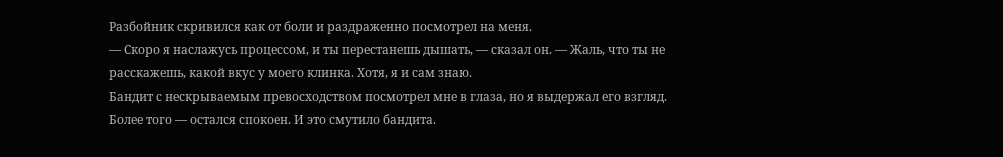Разбойник скривился как от боли и раздраженно посмотрел на меня.
— Скоро я наслажусь процессом, и ты перестанешь дышать, — сказал он. — Жаль, что ты не расскажешь, какой вкус у моего клинка. Хотя, я и сам знаю.
Бандит с нескрываемым превосходством посмотрел мне в глаза, но я выдержал его взгляд. Более того — остался спокоен. И это смутило бандита.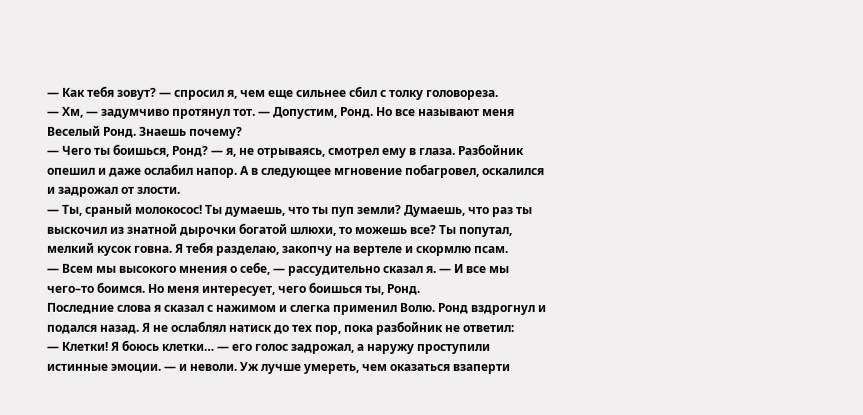— Как тебя зовут? — спросил я, чем еще сильнее сбил с толку головореза.
— Хм, — задумчиво протянул тот. — Допустим, Ронд. Но все называют меня Веселый Ронд. Знаешь почему?
— Чего ты боишься, Ронд? — я, не отрываясь, смотрел ему в глаза. Разбойник опешил и даже ослабил напор. А в следующее мгновение побагровел, оскалился и задрожал от злости.
— Ты, сраный молокосос! Ты думаешь, что ты пуп земли? Думаешь, что раз ты выскочил из знатной дырочки богатой шлюхи, то можешь все? Ты попутал, мелкий кусок говна. Я тебя разделаю, закопчу на вертеле и скормлю псам.
— Всем мы высокого мнения о себе, — рассудительно сказал я. — И все мы чего–то боимся. Но меня интересует, чего боишься ты, Ронд.
Последние слова я сказал с нажимом и слегка применил Волю. Ронд вздрогнул и подался назад. Я не ослаблял натиск до тех пор, пока разбойник не ответил:
— Клетки! Я боюсь клетки… — его голос задрожал, а наружу проступили истинные эмоции. — и неволи. Уж лучше умереть, чем оказаться взаперти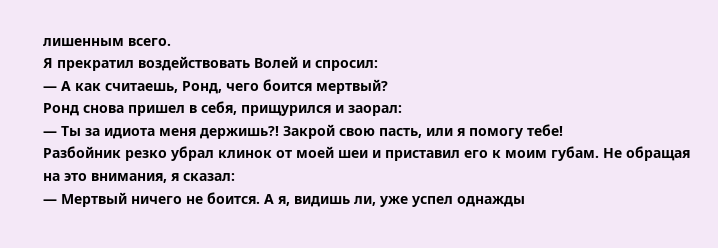лишенным всего.
Я прекратил воздействовать Волей и спросил:
— А как считаешь, Ронд, чего боится мертвый?
Ронд снова пришел в себя, прищурился и заорал:
— Ты за идиота меня держишь?! Закрой свою пасть, или я помогу тебе!
Разбойник резко убрал клинок от моей шеи и приставил его к моим губам. Не обращая на это внимания, я сказал:
— Мертвый ничего не боится. А я, видишь ли, уже успел однажды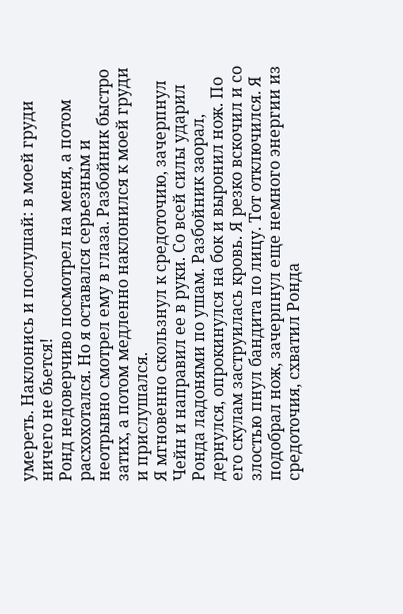умереть. Наклонись и послушай: в моей груди ничего не бьется!
Ронд недоверчиво посмотрел на меня, а потом расхохотался. Но я оставался серьезным и неотрывно смотрел ему в глаза. Разбойник быстро затих, а потом медленно наклонился к моей груди и прислушался.
Я мгновенно скользнул к средоточию, зачерпнул Чейн и направил ее в руки. Со всей силы ударил Ронда ладонями по ушам. Разбойник заорал, дернулся, опрокинулся на бок и выронил нож. По его скулам заструилась кровь. Я резко вскочил и со злостью пнул бандита по лицу. Тот отключился. Я подобрал нож, зачерпнул еще немного энергии из средоточия, схватил Ронда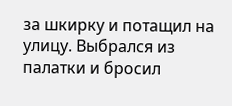за шкирку и потащил на улицу. Выбрался из палатки и бросил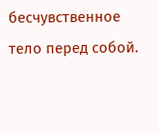бесчувственное тело перед собой.